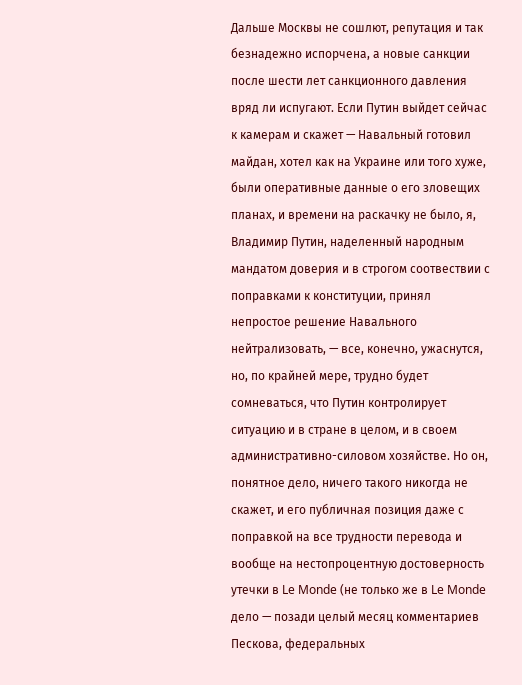Дальше Москвы не сошлют, репутация и так безнадежно испорчена, а новые санкции после шести лет санкционного давления вряд ли испугают. Если Путин выйдет сейчас к камерам и скажет — Навальный готовил майдан, хотел как на Украине или того хуже, были оперативные данные о его зловещих планах, и времени на раскачку не было, я, Владимир Путин, наделенный народным мандатом доверия и в строгом соотвествии с поправками к конституции, принял непростое решение Навального нейтрализовать, — все, конечно, ужаснутся, но, по крайней мере, трудно будет сомневаться, что Путин контролирует ситуацию и в стране в целом, и в своем административно-силовом хозяйстве. Но он, понятное дело, ничего такого никогда не скажет, и его публичная позиция даже с поправкой на все трудности перевода и вообще на нестопроцентную достоверность утечки в Le Monde (не только же в Le Monde дело — позади целый месяц комментариев Пескова, федеральных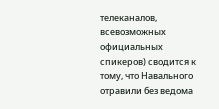телеканалов, всевозможных официальных спикеров) сводится к тому, что Навального отравили без ведома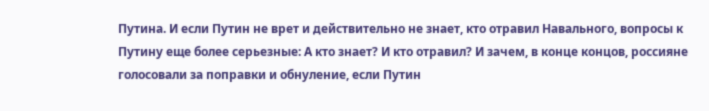Путина. И если Путин не врет и действительно не знает, кто отравил Навального, вопросы к Путину еще более серьезные: А кто знает? И кто отравил? И зачем, в конце концов, россияне голосовали за поправки и обнуление, если Путин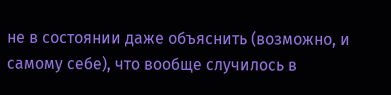не в состоянии даже объяснить (возможно, и самому себе), что вообще случилось в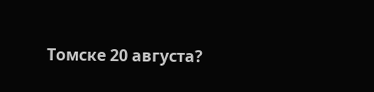Томске 20 августа?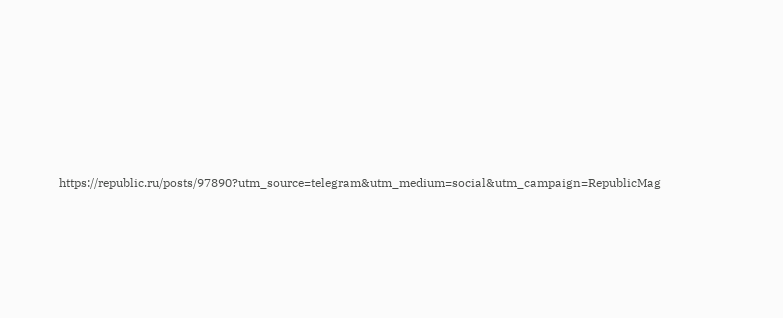https://republic.ru/posts/97890?utm_source=telegram&utm_medium=social&utm_campaign=RepublicMag